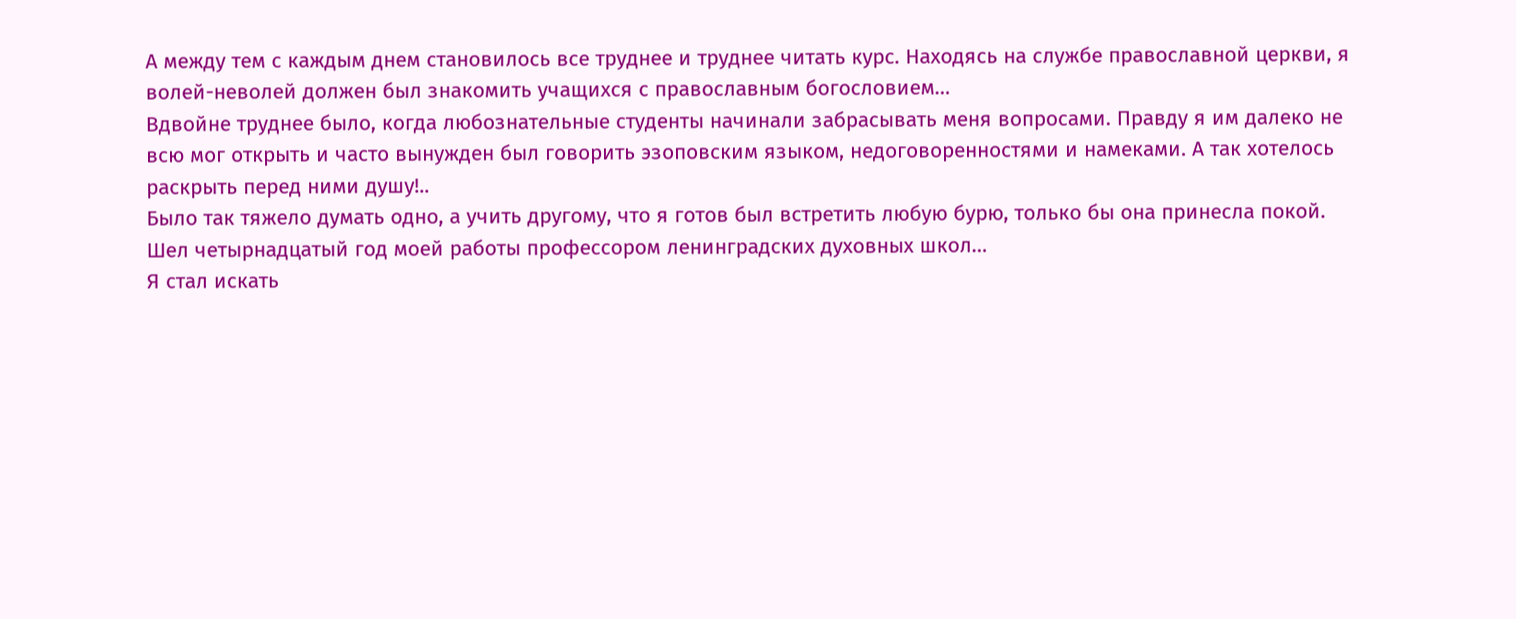А между тем с каждым днем становилось все труднее и труднее читать курс. Находясь на службе православной церкви, я волей-неволей должен был знакомить учащихся с православным богословием…
Вдвойне труднее было, когда любознательные студенты начинали забрасывать меня вопросами. Правду я им далеко не всю мог открыть и часто вынужден был говорить эзоповским языком, недоговоренностями и намеками. А так хотелось раскрыть перед ними душу!..
Было так тяжело думать одно, а учить другому, что я готов был встретить любую бурю, только бы она принесла покой. Шел четырнадцатый год моей работы профессором ленинградских духовных школ…
Я стал искать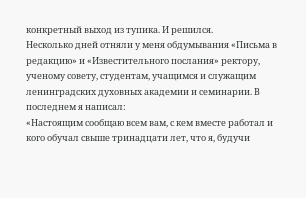конкретный выход из тупика. И решился.
Несколько дней отняли у меня обдумывания «Письма в редакцию» и «Известительного послания» ректору, ученому совету, студентам, учащимся и служащим ленинградских духовных академии и семинарии. В последнем я написал:
«Настоящим сообщаю всем вам, с кем вместе работал и кого обучал свыше тринадцати лет, что я, будучи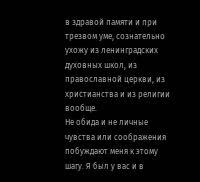в здравой памяти и при трезвом уме, сознательно ухожу из ленинградских духовных школ, из православной церкви, из христианства и из религии вообще.
Не обида и не личные чувства или соображения побуждают меня к этому шагу. Я был у вас и в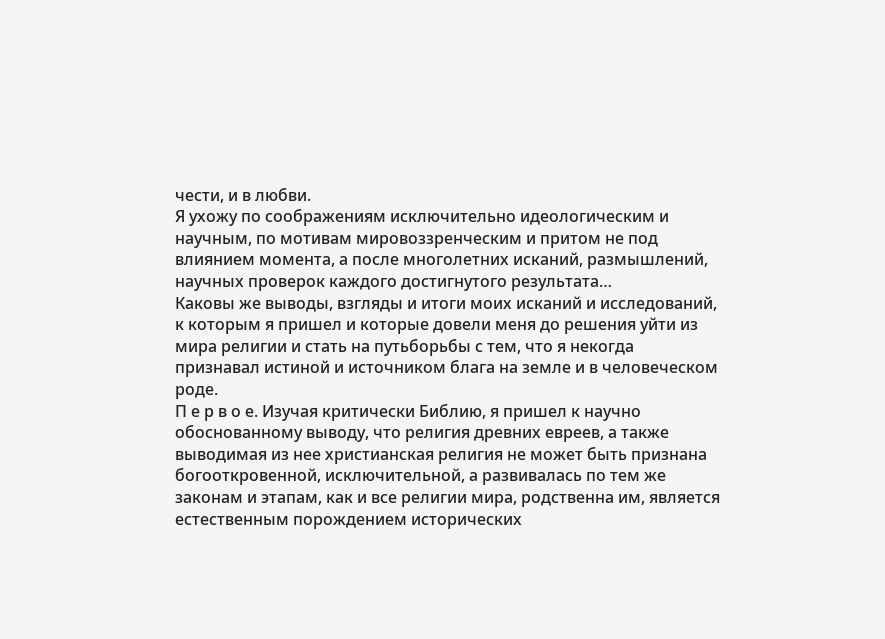чести, и в любви.
Я ухожу по соображениям исключительно идеологическим и научным, по мотивам мировоззренческим и притом не под влиянием момента, а после многолетних исканий, размышлений, научных проверок каждого достигнутого результата…
Каковы же выводы, взгляды и итоги моих исканий и исследований, к которым я пришел и которые довели меня до решения уйти из мира религии и стать на путьборьбы с тем, что я некогда признавал истиной и источником блага на земле и в человеческом роде.
П е р в о е. Изучая критически Библию, я пришел к научно обоснованному выводу, что религия древних евреев, а также выводимая из нее христианская религия не может быть признана богооткровенной, исключительной, а развивалась по тем же законам и этапам, как и все религии мира, родственна им, является естественным порождением исторических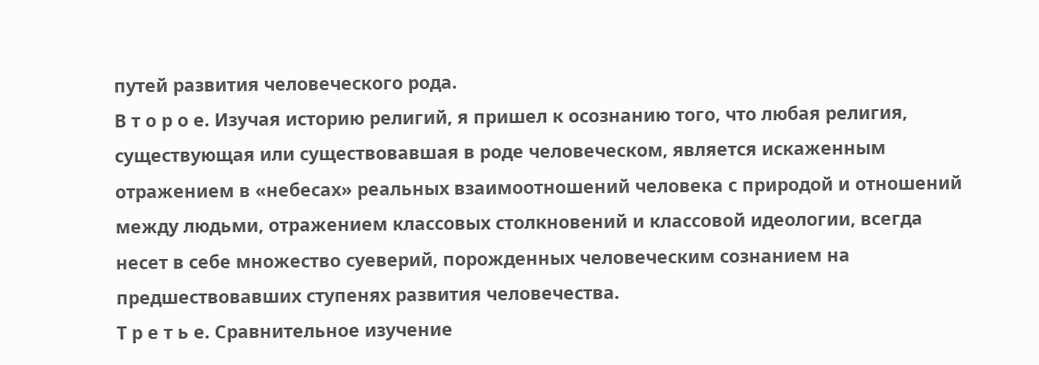путей развития человеческого рода.
В т о р о е. Изучая историю религий, я пришел к осознанию того, что любая религия, существующая или существовавшая в роде человеческом, является искаженным отражением в «небесах» реальных взаимоотношений человека с природой и отношений между людьми, отражением классовых столкновений и классовой идеологии, всегда несет в себе множество суеверий, порожденных человеческим сознанием на предшествовавших ступенях развития человечества.
Т р е т ь е. Сравнительное изучение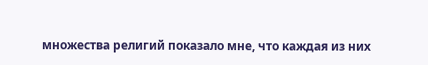множества религий показало мне, что каждая из них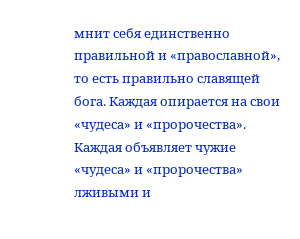мнит себя единственно правильной и «православной», то есть правильно славящей бога. Каждая опирается на свои «чудеса» и «пророчества». Каждая объявляет чужие «чудеса» и «пророчества» лживыми и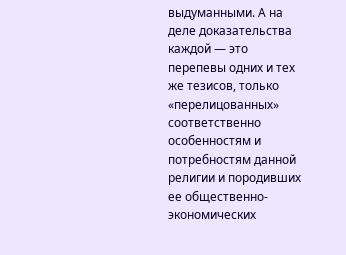выдуманными. А на деле доказательства каждой — это перепевы одних и тех же тезисов, только «перелицованных» соответственно особенностям и потребностям данной религии и породивших ее общественно-экономических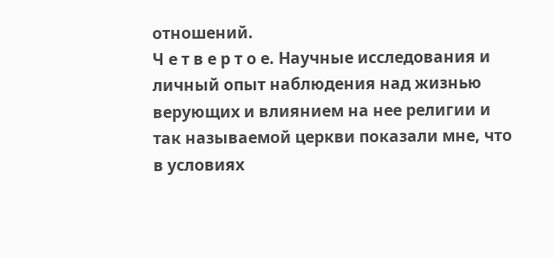отношений.
Ч е т в е р т о е. Научные исследования и личный опыт наблюдения над жизнью верующих и влиянием на нее религии и так называемой церкви показали мне, что в условиях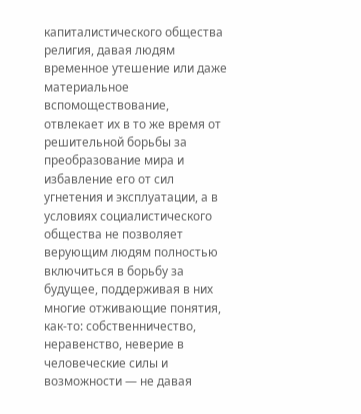капиталистического общества религия, давая людям временное утешение или даже материальное вспомоществование, отвлекает их в то же время от решительной борьбы за преобразование мира и избавление его от сил угнетения и эксплуатации, а в условиях социалистического общества не позволяет верующим людям полностью включиться в борьбу за будущее, поддерживая в них многие отживающие понятия, как-то: собственничество, неравенство, неверие в человеческие силы и возможности — не давая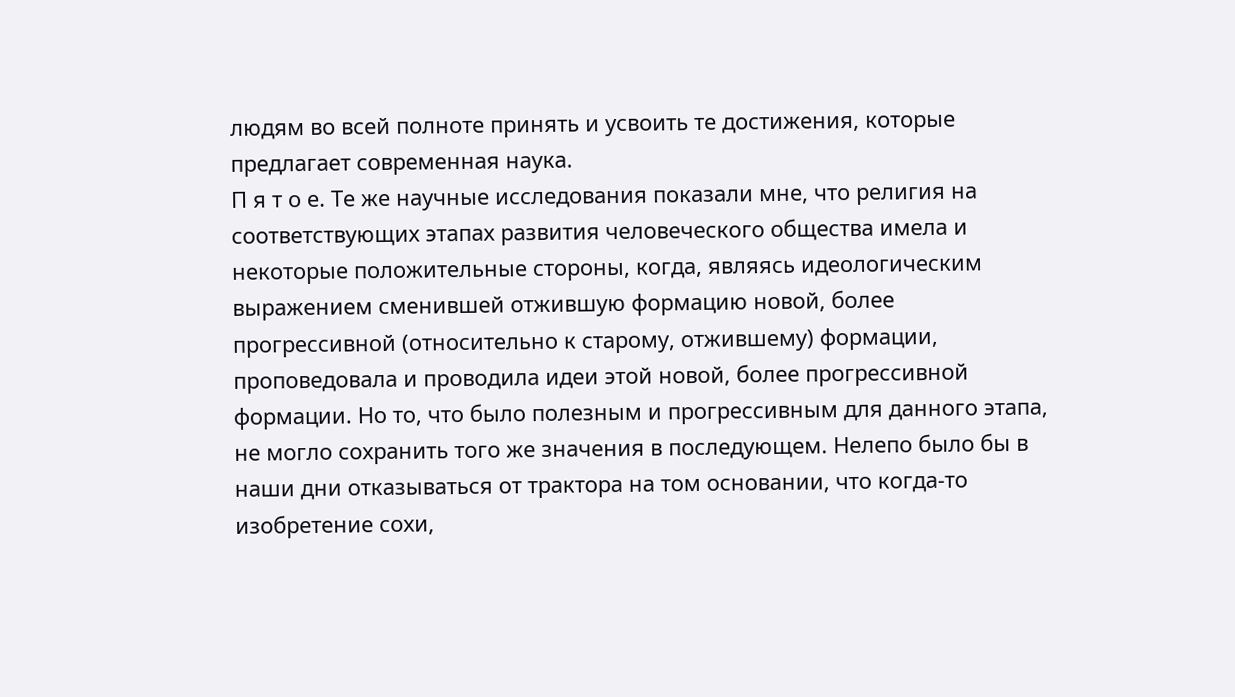людям во всей полноте принять и усвоить те достижения, которые предлагает современная наука.
П я т о е. Те же научные исследования показали мне, что религия на соответствующих этапах развития человеческого общества имела и некоторые положительные стороны, когда, являясь идеологическим выражением сменившей отжившую формацию новой, более прогрессивной (относительно к старому, отжившему) формации, проповедовала и проводила идеи этой новой, более прогрессивной формации. Но то, что было полезным и прогрессивным для данного этапа, не могло сохранить того же значения в последующем. Нелепо было бы в наши дни отказываться от трактора на том основании, что когда-то изобретение сохи,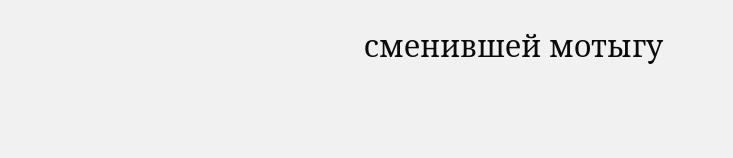сменившей мотыгу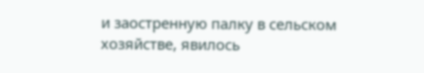и заостренную палку в сельском хозяйстве, явилось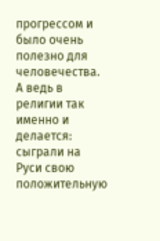прогрессом и было очень полезно для человечества. А ведь в религии так именно и делается: сыграли на Руси свою положительную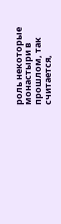роль некоторые монастыри в прошлом, так считается,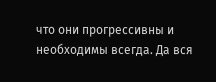что они прогрессивны и необходимы всегда. Да вся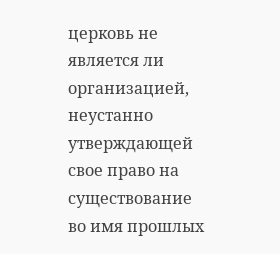церковь не является ли организацией, неустанно утверждающей свое право на существование во имя прошлых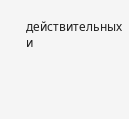действительных и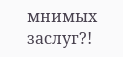мнимых заслуг?!